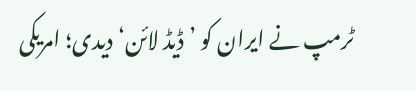ٹرمپ نے ایران کو ’ڈیڈ لائن‘ دیدی؛ امریکی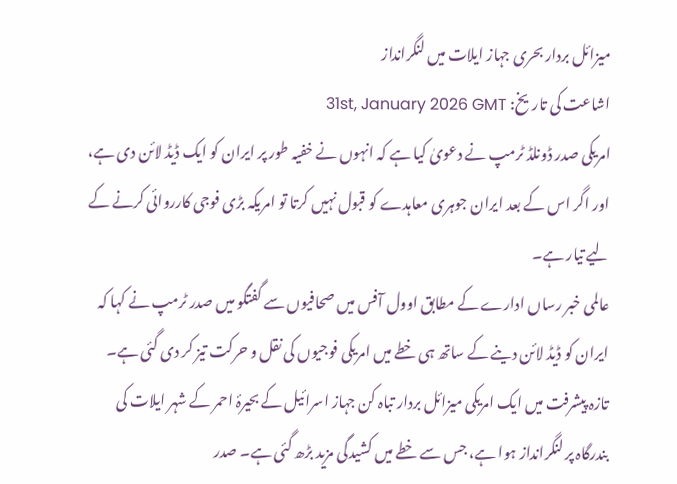میزائل بردار بحری جہاز ایلات میں لنگرانداز
اشاعت کی تاریخ: 31st, January 2026 GMT
امریکی صدر ڈونلڈ ٹرمپ نے دعویٰ کیا ہے کہ انہوں نے خفیہ طور پر ایران کو ایک ڈیڈ لائن دی ہے، اور اگر اس کے بعد ایران جوہری معاہدے کو قبول نہیں کرتا تو امریکہ بڑی فوجی کارروائی کرنے کے لیے تیار ہے۔
عالمی خبر رساں ادارے کے مطابق اوول آفس میں صحافیوں سے گفتگو میں صدر ٹرمپ نے کہا کہ ایران کو ڈیڈ لائن دینے کے ساتھ ہی خطے میں امریکی فوجیوں کی نقل و حرکت تیز کر دی گئی ہے۔
تازہ پیشرفت میں ایک امریکی میزائل بردار تباہ کن جہاز اسرائیل کے بحیرۂ احمر کے شہر ایلات کی بندرگاہ پر لنگرانداز ہوا ہے، جس سے خطے میں کشیدگی مزید بڑھ گئی ہے۔ صدر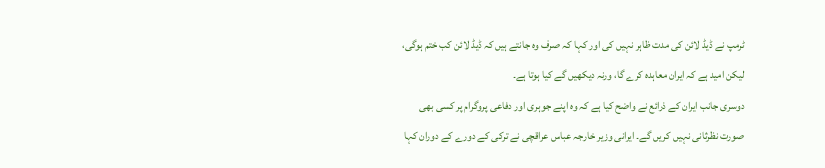ٹرمپ نے ڈیڈ لائن کی مدت ظاہر نہیں کی اور کہا کہ صرف وہ جانتے ہیں کہ ڈیڈ لائن کب ختم ہوگی، لیکن امید ہے کہ ایران معاہدہ کرے گا، ورنہ دیکھیں گے کیا ہوتا ہے۔
دوسری جانب ایران کے ذرائع نے واضح کیا ہے کہ وہ اپنے جوہری اور دفاعی پروگرام پر کسی بھی صورت نظرثانی نہیں کریں گے۔ ایرانی وزیر خارجہ عباس عراقچی نے ترکی کے دورے کے دوران کہا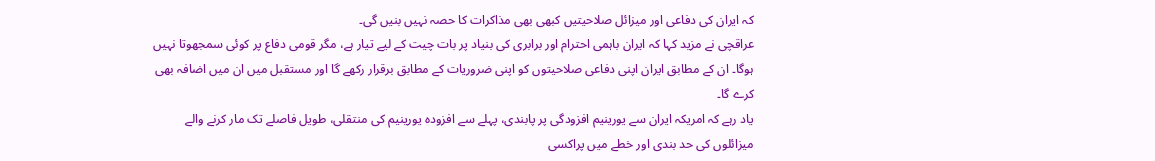کہ ایران کی دفاعی اور میزائل صلاحیتیں کبھی بھی مذاکرات کا حصہ نہیں بنیں گی۔
عراقچی نے مزید کہا کہ ایران باہمی احترام اور برابری کی بنیاد پر بات چیت کے لیے تیار ہے، مگر قومی دفاع پر کوئی سمجھوتا نہیں ہوگا۔ ان کے مطابق ایران اپنی دفاعی صلاحیتوں کو اپنی ضروریات کے مطابق برقرار رکھے گا اور مستقبل میں ان میں اضافہ بھی کرے گا۔
یاد رہے کہ امریکہ ایران سے یورینیم افزودگی پر پابندی، پہلے سے افزودہ یورینیم کی منتقلی، طویل فاصلے تک مار کرنے والے میزائلوں کی حد بندی اور خطے میں پراکسی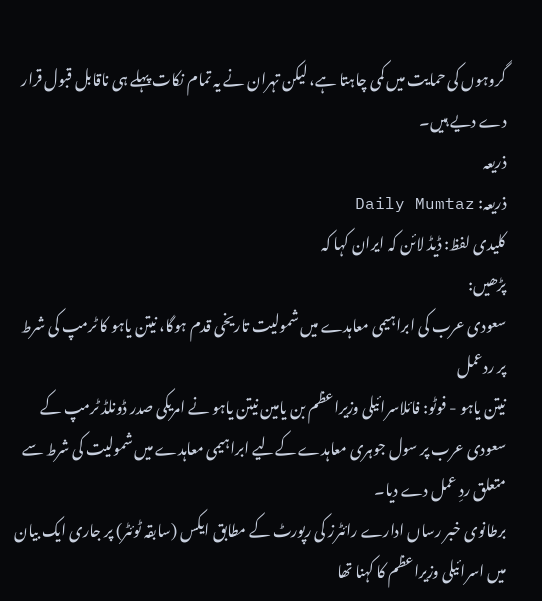گروہوں کی حمایت میں کمی چاہتا ہے، لیکن تہران نے یہ تمام نکات پہلے ہی ناقابل قبول قرار دے دیے ہیں۔
ذریعہ
ذریعہ: Daily Mumtaz
کلیدی لفظ: ڈیڈ لائن کہ ایران کہا کہ
پڑھیں:
سعودی عرب کی ابراہیمی معاہدے میں شمولیت تاریخی قدم ہوگا، نیتن یاہو کا ٹرمپ کی شرط پر ردعمل
نیتن یاہو - فوٹو: فائلاسرائیلی وزیراعظم بن یامین نیتن یاہو نے امریکی صدر ڈونلڈ ٹرمپ کے سعودی عرب پر سول جوہری معاہدے کےلیے ابراہیمی معاہدے میں شمولیت کی شرط سے متعلق ردِ عمل دے دیا۔
برطانوی خبر رساں ادارے رائٹرز کی رپورٹ کے مطابق ایکس (سابقہ ٹوئٹر) پر جاری ایک بیان میں اسرائیلی وزیراعظم کا کہنا تھا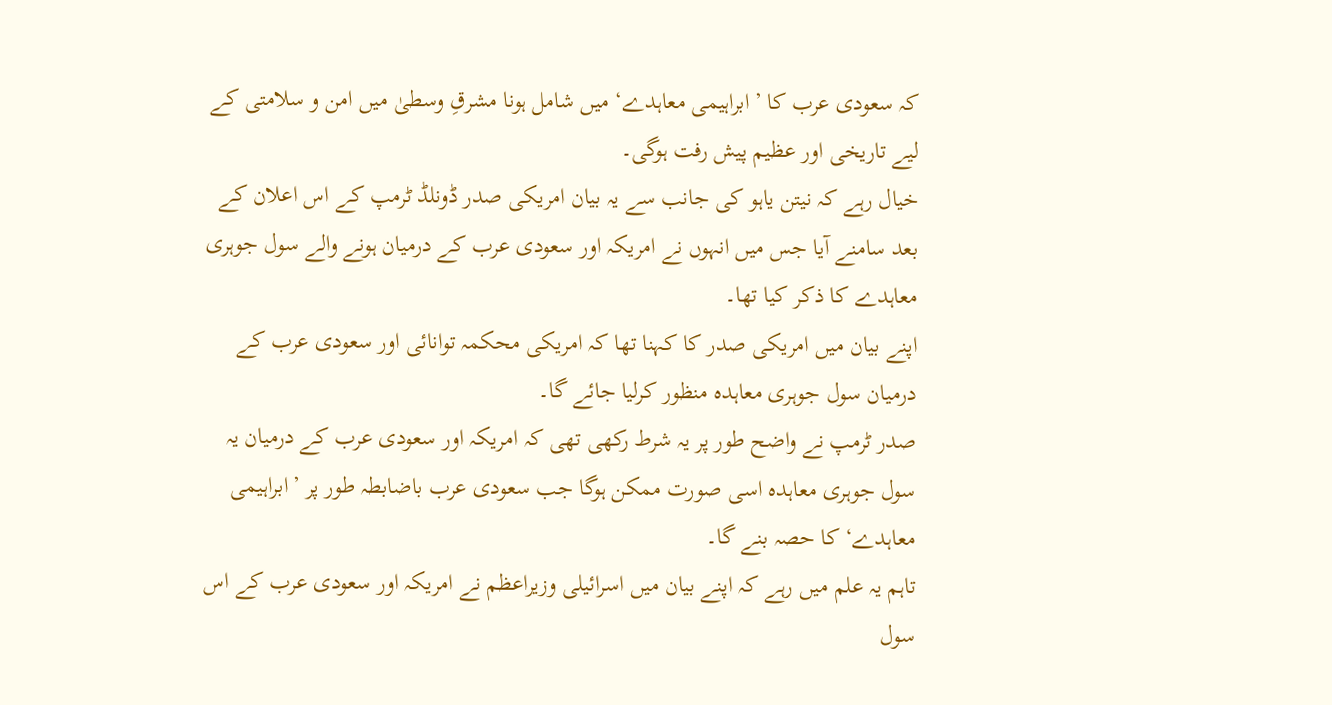کہ سعودی عرب کا ’ابراہیمی معاہدے‘ میں شامل ہونا مشرقِ وسطیٰ میں امن و سلامتی کے لیے تاریخی اور عظیم پیش رفت ہوگی۔
خیال رہے کہ نیتن یاہو کی جانب سے یہ بیان امریکی صدر ڈونلڈ ٹرمپ کے اس اعلان کے بعد سامنے آیا جس میں انہوں نے امریکہ اور سعودی عرب کے درمیان ہونے والے سول جوہری معاہدے کا ذکر کیا تھا۔
اپنے بیان میں امریکی صدر کا کہنا تھا کہ امریکی محکمہ توانائی اور سعودی عرب کے درمیان سول جوہری معاہدہ منظور کرلیا جائے گا۔
صدر ٹرمپ نے واضح طور پر یہ شرط رکھی تھی کہ امریکہ اور سعودی عرب کے درمیان یہ سول جوہری معاہدہ اسی صورت ممکن ہوگا جب سعودی عرب باضابطہ طور پر ’ابراہیمی معاہدے‘ کا حصہ بنے گا۔
تاہم یہ علم میں رہے کہ اپنے بیان میں اسرائیلی وزیراعظم نے امریکہ اور سعودی عرب کے اس سول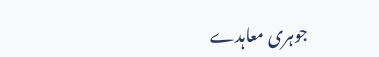جوہری معاہدے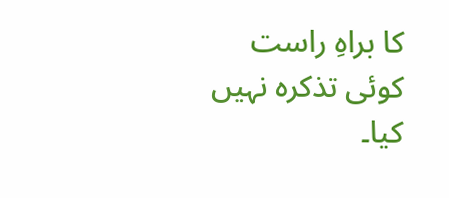کا براہِ راست کوئی تذکرہ نہیں کیا۔